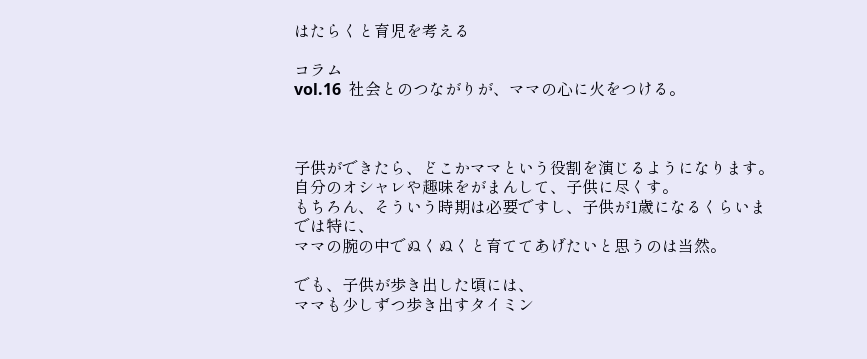はたらくと育児を考える

コラム
vol.16  社会とのつながりが、ママの心に火をつける。



子供ができたら、どこかママという役割を演じるようになります。
自分のオシャレや趣味をがまんして、子供に尽くす。
もちろん、そういう時期は必要ですし、子供が1歳になるくらいまでは特に、
ママの腕の中でぬくぬくと育ててあげたいと思うのは当然。

でも、子供が歩き出した頃には、
ママも少しずつ歩き出すタイミン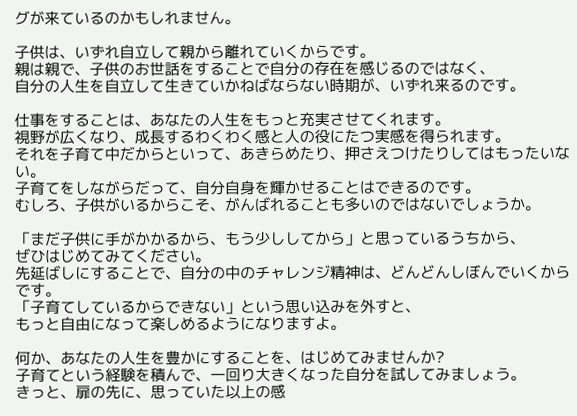グが来ているのかもしれません。

子供は、いずれ自立して親から離れていくからです。
親は親で、子供のお世話をすることで自分の存在を感じるのではなく、
自分の人生を自立して生きていかねばならない時期が、いずれ来るのです。

仕事をすることは、あなたの人生をもっと充実させてくれます。
視野が広くなり、成長するわくわく感と人の役にたつ実感を得られます。
それを子育て中だからといって、あきらめたり、押さえつけたりしてはもったいない。
子育てをしながらだって、自分自身を輝かせることはできるのです。
むしろ、子供がいるからこそ、がんばれることも多いのではないでしょうか。

「まだ子供に手がかかるから、もう少ししてから」と思っているうちから、
ぜひはじめてみてください。
先延ばしにすることで、自分の中のチャレンジ精神は、どんどんしぼんでいくからです。
「子育てしているからできない」という思い込みを外すと、
もっと自由になって楽しめるようになりますよ。

何か、あなたの人生を豊かにすることを、はじめてみませんか?
子育てという経験を積んで、一回り大きくなった自分を試してみましょう。
きっと、扉の先に、思っていた以上の感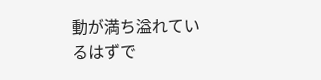動が満ち溢れているはずで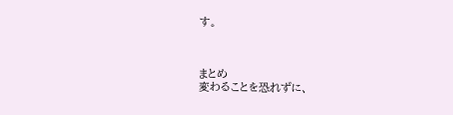す。



まとめ
変わることを恐れずに、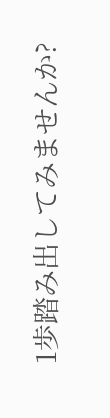1歩踏み出してみませんか?